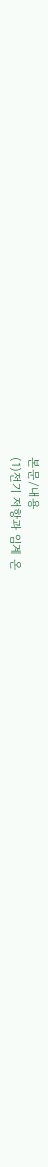본문/내용
(1)전기 저항과 임계 온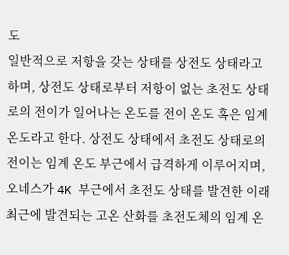도
일반적으로 저항을 갖는 상태를 상전도 상태라고 하며, 상전도 상태로부터 저항이 없는 초전도 상태로의 전이가 일어나는 온도를 전이 온도 혹은 임계 온도라고 한다. 상전도 상태에서 초전도 상태로의 전이는 임계 온도 부근에서 급격하게 이루어지며, 오네스가 4K 부근에서 초전도 상태를 발견한 이래 최근에 발견되는 고온 산화를 초전도체의 임계 온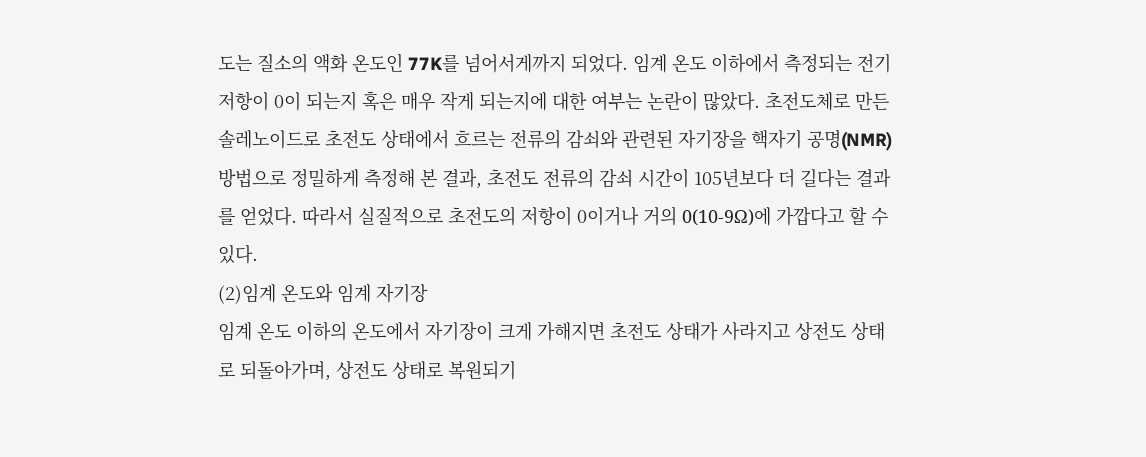도는 질소의 액화 온도인 77K를 넘어서게까지 되었다. 임계 온도 이하에서 측정되는 전기 저항이 0이 되는지 혹은 매우 작게 되는지에 대한 여부는 논란이 많았다. 초전도체로 만든 솔레노이드로 초전도 상태에서 흐르는 전류의 감쇠와 관련된 자기장을 핵자기 공명(NMR)방법으로 정밀하게 측정해 본 결과, 초전도 전류의 감쇠 시간이 105년보다 더 길다는 결과를 얻었다. 따라서 실질적으로 초전도의 저항이 0이거나 거의 0(10-9Ω)에 가깝다고 할 수 있다.
(2)임계 온도와 임계 자기장
임계 온도 이하의 온도에서 자기장이 크게 가해지면 초전도 상태가 사라지고 상전도 상태로 되돌아가며, 상전도 상태로 복원되기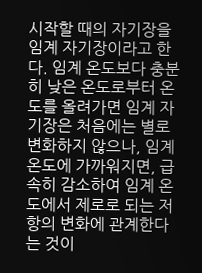시작할 때의 자기장을 임계 자기장이라고 한다. 임계 온도보다 충분히 낮은 온도로부터 온도를 올려가면 임계 자기장은 처음에는 별로 변화하지 않으나, 임계 온도에 가까워지면, 급속히 감소하여 임계 온도에서 제로로 되는 저항의 변화에 관계한다는 것이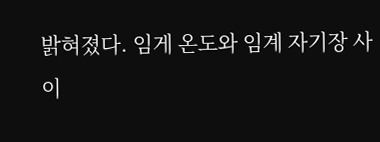밝혀졌다. 임게 온도와 임계 자기장 사이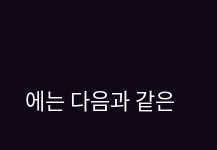에는 다음과 같은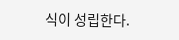식이 성립한다.